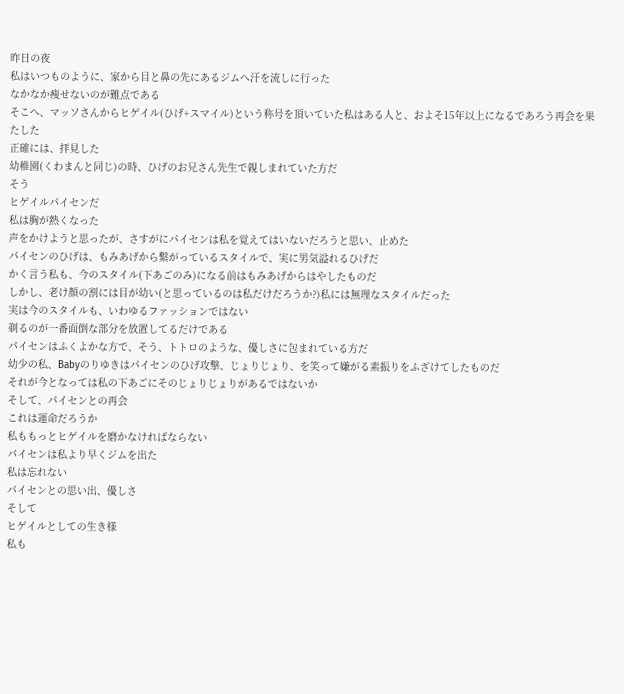昨日の夜
私はいつものように、家から目と鼻の先にあるジムへ汗を流しに行った
なかなか痩せないのが難点である
そこへ、マッソさんからヒゲイル(ひげ+スマイル)という称号を頂いていた私はある人と、およそ15年以上になるであろう再会を果たした
正確には、拝見した
幼稚園(くわまんと同じ)の時、ひげのお兄さん先生で親しまれていた方だ
そう
ヒゲイルパイセンだ
私は胸が熱くなった
声をかけようと思ったが、さすがにパイセンは私を覚えてはいないだろうと思い、止めた
パイセンのひげは、もみあげから繋がっているスタイルで、実に男気溢れるひげだ
かく言う私も、今のスタイル(下あごのみ)になる前はもみあげからはやしたものだ
しかし、老け顔の割には目が幼い(と思っているのは私だけだろうか?)私には無理なスタイルだった
実は今のスタイルも、いわゆるファッションではない
剃るのが一番面倒な部分を放置してるだけである
パイセンはふくよかな方で、そう、トトロのような、優しさに包まれている方だ
幼少の私、Babyのりゆきはパイセンのひげ攻撃、じょりじょり、を笑って嫌がる素振りをふざけてしたものだ
それが今となっては私の下あごにそのじょりじょりがあるではないか
そして、パイセンとの再会
これは運命だろうか
私ももっとヒゲイルを磨かなければならない
パイセンは私より早くジムを出た
私は忘れない
パイセンとの思い出、優しさ
そして
ヒゲイルとしての生き様
私も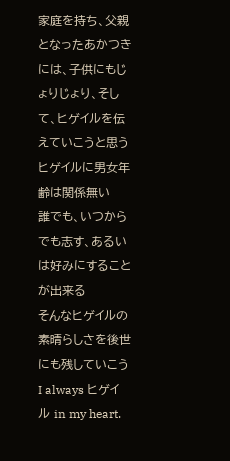家庭を持ち、父親となったあかつきには、子供にもじょりじょり、そして、ヒゲイルを伝えていこうと思う
ヒゲイルに男女年齢は関係無い
誰でも、いつからでも志す、あるいは好みにすることが出来る
そんなヒゲイルの素晴らしさを後世にも残していこう
I always ヒゲイル in my heart.